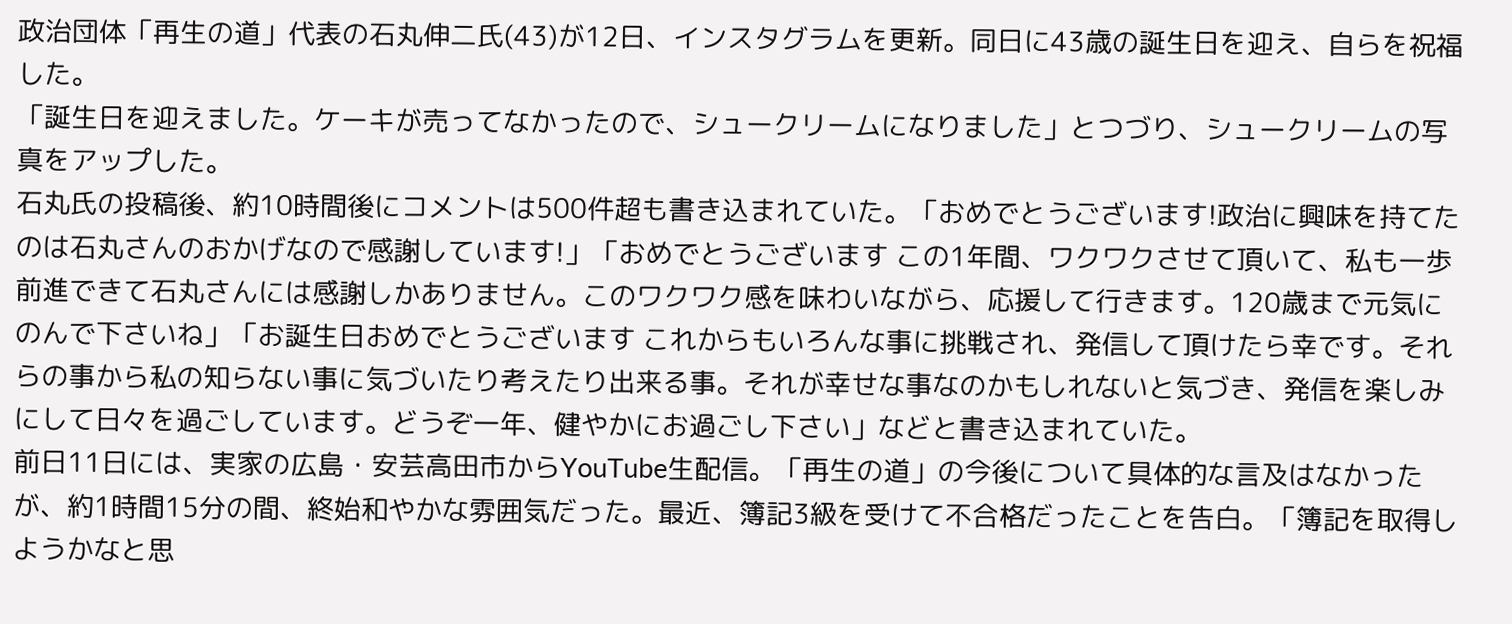政治団体「再生の道」代表の石丸伸二氏(43)が12日、インスタグラムを更新。同日に43歳の誕生日を迎え、自らを祝福した。
「誕生日を迎えました。ケーキが売ってなかったので、シュークリームになりました」とつづり、シュークリームの写真をアップした。
石丸氏の投稿後、約10時間後にコメントは500件超も書き込まれていた。「おめでとうございます!政治に興味を持てたのは石丸さんのおかげなので感謝しています!」「おめでとうございます この1年間、ワクワクさせて頂いて、私も一歩前進できて石丸さんには感謝しかありません。このワクワク感を味わいながら、応援して行きます。120歳まで元気にのんで下さいね」「お誕生日おめでとうございます これからもいろんな事に挑戦され、発信して頂けたら幸です。それらの事から私の知らない事に気づいたり考えたり出来る事。それが幸せな事なのかもしれないと気づき、発信を楽しみにして日々を過ごしています。どうぞ一年、健やかにお過ごし下さい」などと書き込まれていた。
前日11日には、実家の広島・安芸高田市からYouTube生配信。「再生の道」の今後について具体的な言及はなかったが、約1時間15分の間、終始和やかな雰囲気だった。最近、簿記3級を受けて不合格だったことを告白。「簿記を取得しようかなと思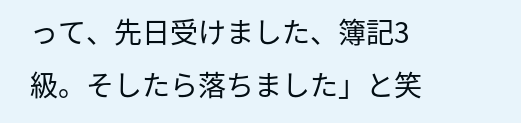って、先日受けました、簿記3級。そしたら落ちました」と笑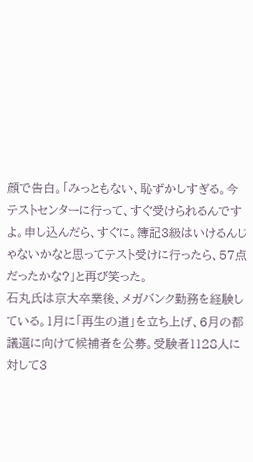顔で告白。「みっともない、恥ずかしすぎる。今テストセンターに行って、すぐ受けられるんですよ。申し込んだら、すぐに。簿記3級はいけるんじゃないかなと思ってテスト受けに行ったら、57点だったかな?」と再び笑った。
石丸氏は京大卒業後、メガバンク勤務を経験している。1月に「再生の道」を立ち上げ、6月の都議選に向けて候補者を公募。受験者1128人に対して3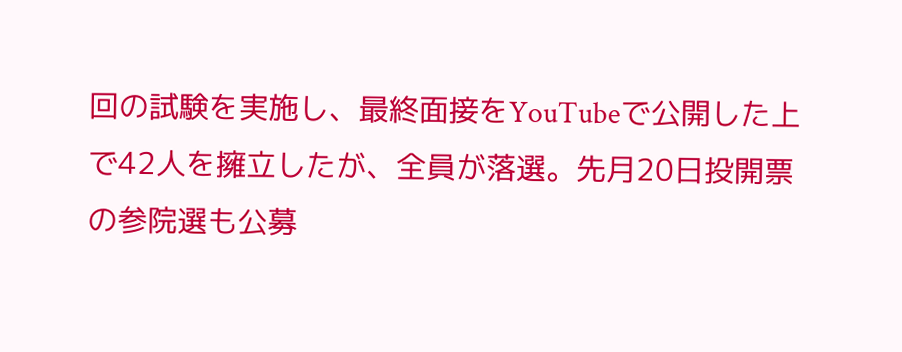回の試験を実施し、最終面接をYouTubeで公開した上で42人を擁立したが、全員が落選。先月20日投開票の参院選も公募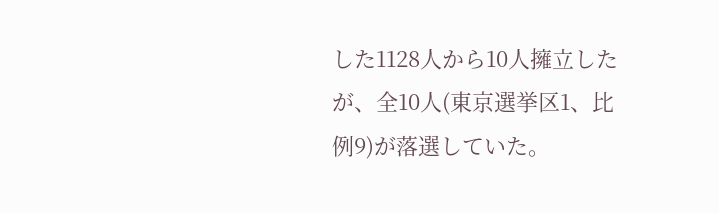した1128人から10人擁立したが、全10人(東京選挙区1、比例9)が落選していた。